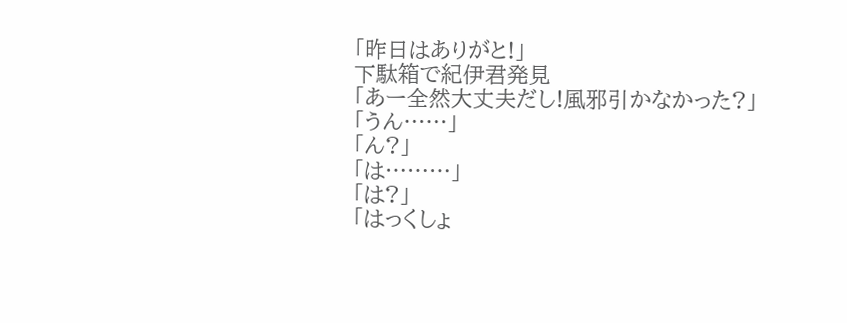「昨日はありがと!」
下駄箱で紀伊君発見
「あー全然大丈夫だし!風邪引かなかった?」
「うん……」
「ん?」
「は………」
「は?」
「はっくしょ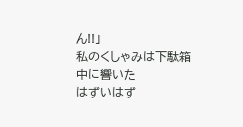ん!!」
私のくしゃみは下駄箱中に響いた
はずいはず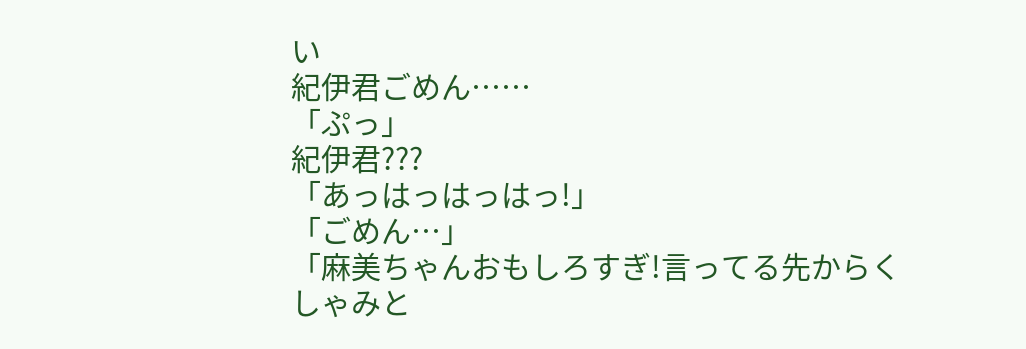い
紀伊君ごめん……
「ぷっ」
紀伊君???
「あっはっはっはっ!」
「ごめん…」
「麻美ちゃんおもしろすぎ!言ってる先からくしゃみと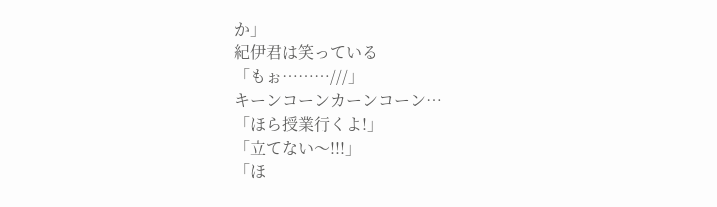か」
紀伊君は笑っている
「もぉ………///」
キーンコーンカーンコーン…
「ほら授業行くよ!」
「立てない〜!!!」
「ほ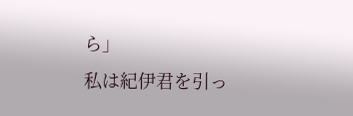ら」
私は紀伊君を引っ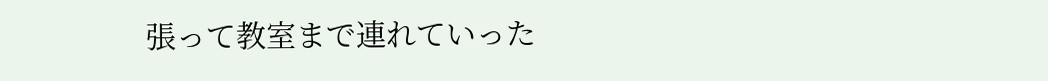張って教室まで連れていった